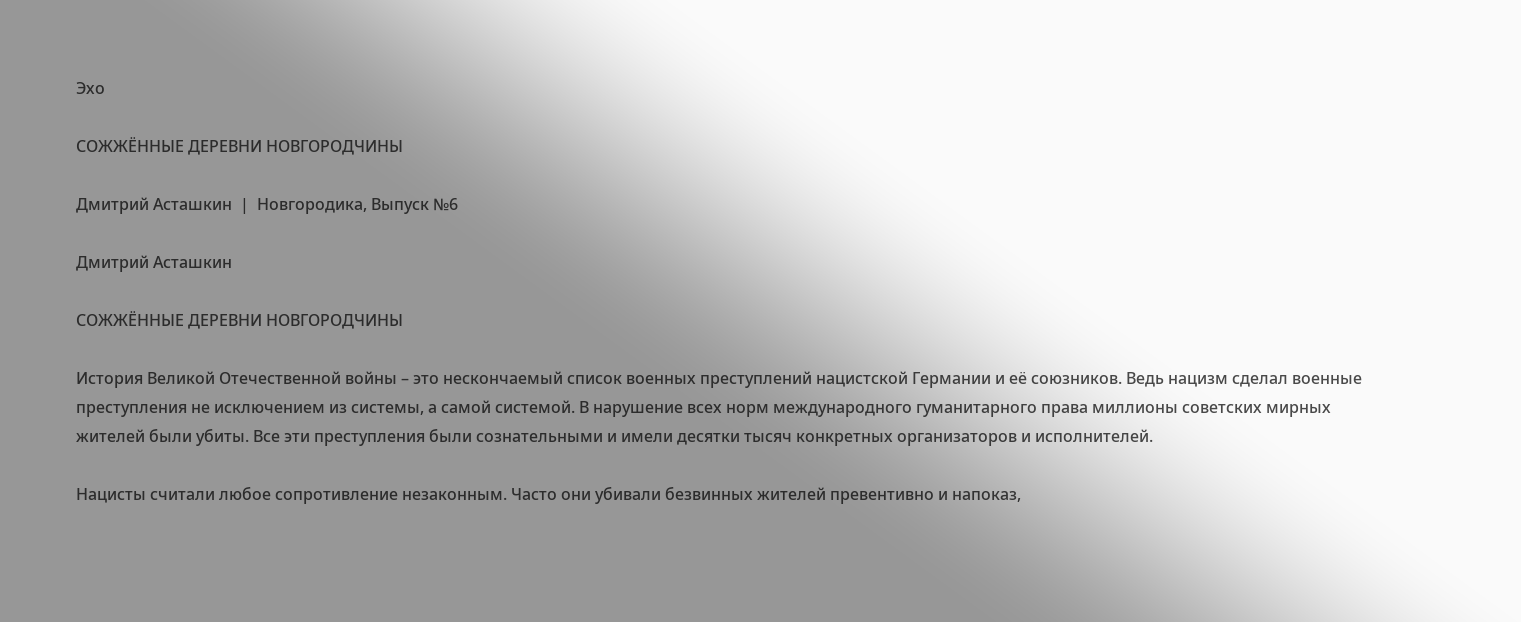Эхо

СОЖЖЁННЫЕ ДЕРЕВНИ НОВГОРОДЧИНЫ

Дмитрий Асташкин  |  Новгородика, Выпуск №6

Дмитрий Асташкин

СОЖЖЁННЫЕ ДЕРЕВНИ НОВГОРОДЧИНЫ

История Великой Отечественной войны – это нескончаемый список военных преступлений нацистской Германии и её союзников. Ведь нацизм сделал военные преступления не исключением из системы, а самой системой. В нарушение всех норм международного гуманитарного права миллионы советских мирных жителей были убиты. Все эти преступления были сознательными и имели десятки тысяч конкретных организаторов и исполнителей.

Нацисты считали любое сопротивление незаконным. Часто они убивали безвинных жителей превентивно и напоказ,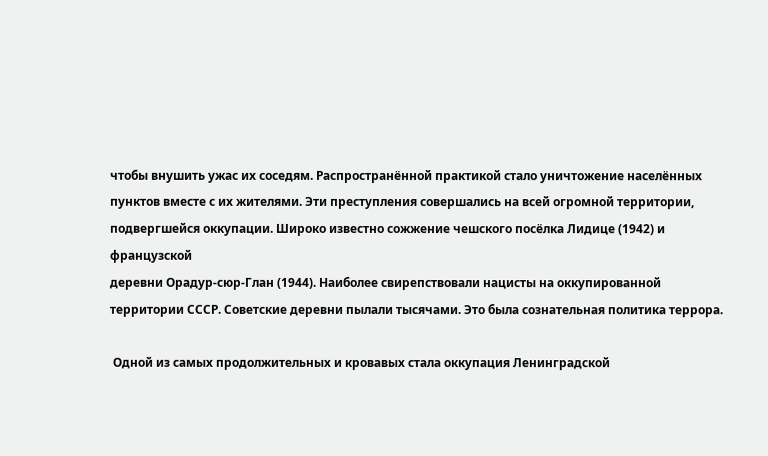чтобы внушить ужас их соседям. Распространённой практикой стало уничтожение населённых пунктов вместе с их жителями. Эти преступления совершались на всей огромной территории, подвергшейся оккупации. Широко известно сожжение чешского посёлка Лидице (1942) и французской
деревни Орадур-сюр-Глан (1944). Наиболее свирепствовали нацисты на оккупированной территории СССР. Советские деревни пылали тысячами. Это была сознательная политика террора.

 Одной из самых продолжительных и кровавых стала оккупация Ленинградской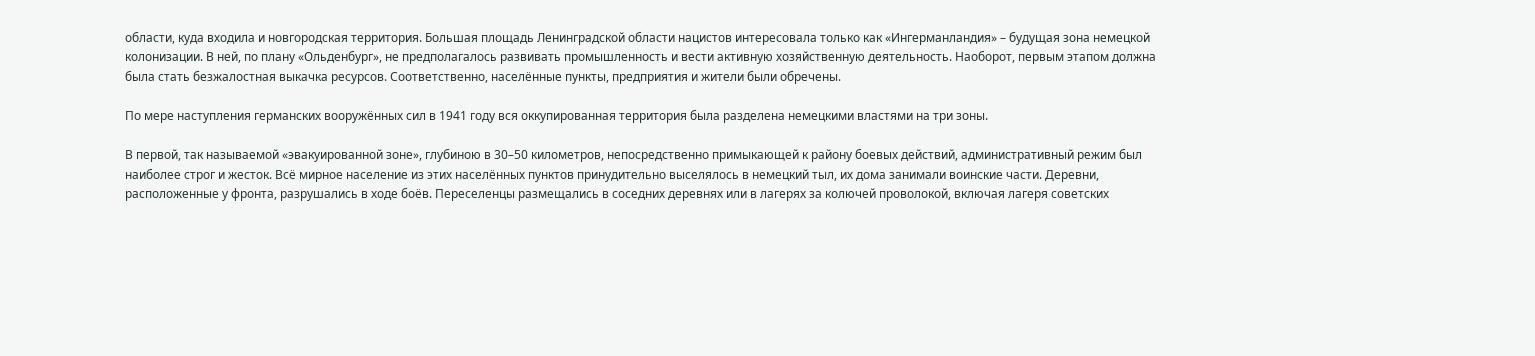области, куда входила и новгородская территория. Большая площадь Ленинградской области нацистов интересовала только как «Ингерманландия» – будущая зона немецкой колонизации. В ней, по плану «Ольденбург», не предполагалось развивать промышленность и вести активную хозяйственную деятельность. Наоборот, первым этапом должна была стать безжалостная выкачка ресурсов. Соответственно, населённые пункты, предприятия и жители были обречены.

По мере наступления германских вооружённых сил в 1941 году вся оккупированная территория была разделена немецкими властями на три зоны.

В первой, так называемой «эвакуированной зоне», глубиною в 30–50 километров, непосредственно примыкающей к району боевых действий, административный режим был наиболее строг и жесток. Всё мирное население из этих населённых пунктов принудительно выселялось в немецкий тыл, их дома занимали воинские части. Деревни, расположенные у фронта, разрушались в ходе боёв. Переселенцы размещались в соседних деревнях или в лагерях за колючей проволокой, включая лагеря советских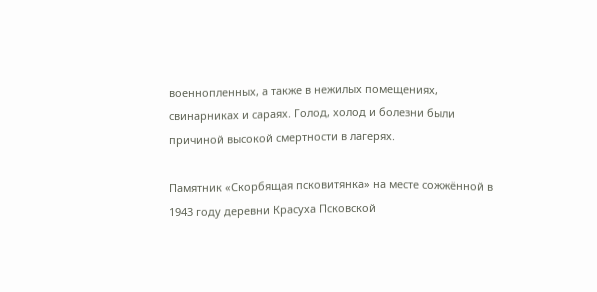военнопленных, а также в нежилых помещениях, свинарниках и сараях. Голод, холод и болезни были причиной высокой смертности в лагерях.

Памятник «Скорбящая псковитянка» на месте сожжённой в 1943 году деревни Красуха Псковской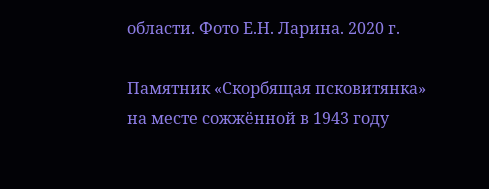области. Фото Е.Н. Ларина. 2020 г.

Памятник «Скорбящая псковитянка» на месте сожжённой в 1943 году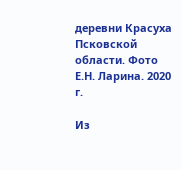деревни Красуха Псковской области. Фото Е.Н. Ларина. 2020 г.

Из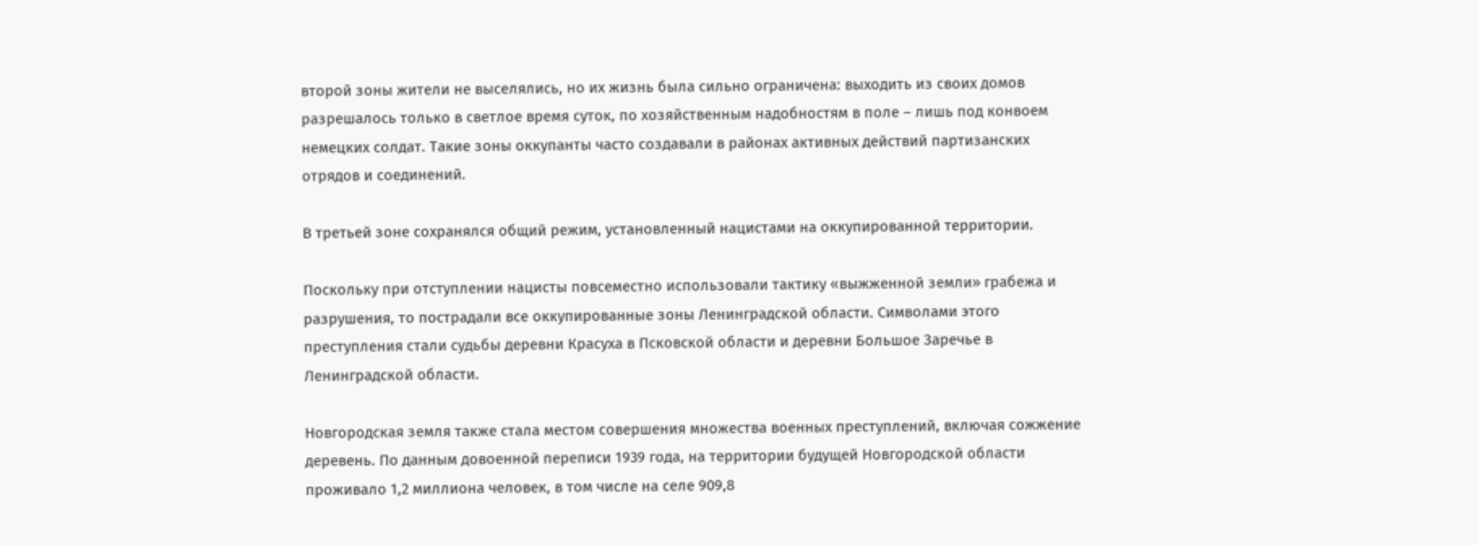второй зоны жители не выселялись, но их жизнь была сильно ограничена: выходить из своих домов разрешалось только в светлое время суток, по хозяйственным надобностям в поле – лишь под конвоем немецких солдат. Такие зоны оккупанты часто создавали в районах активных действий партизанских отрядов и соединений.

В третьей зоне сохранялся общий режим, установленный нацистами на оккупированной территории.

Поскольку при отступлении нацисты повсеместно использовали тактику «выжженной земли» грабежа и разрушения, то пострадали все оккупированные зоны Ленинградской области. Символами этого преступления стали судьбы деревни Красуха в Псковской области и деревни Большое Заречье в Ленинградской области.

Новгородская земля также стала местом совершения множества военных преступлений, включая сожжение деревень. По данным довоенной переписи 1939 года, на территории будущей Новгородской области проживало 1,2 миллиона человек, в том числе на селе 909,8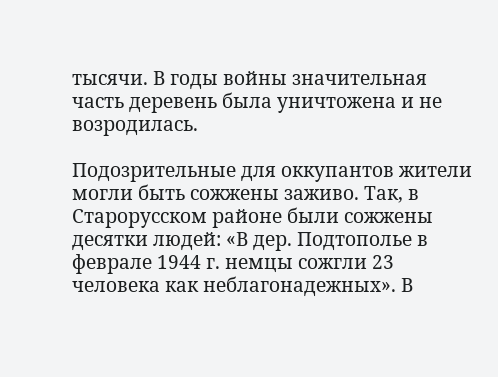тысячи. В годы войны значительная часть деревень была уничтожена и не возродилась.

Подозрительные для оккупантов жители могли быть сожжены заживо. Так, в Старорусском районе были сожжены десятки людей: «В дер. Подтополье в феврале 1944 г. немцы сожгли 23 человека как неблагонадежных». В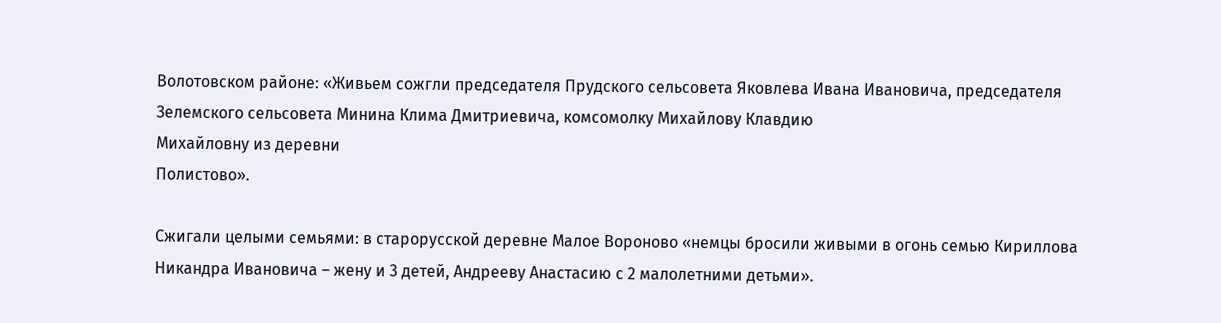Волотовском районе: «Живьем сожгли председателя Прудского сельсовета Яковлева Ивана Ивановича, председателя Зелемского сельсовета Минина Клима Дмитриевича, комсомолку Михайлову Клавдию
Михайловну из деревни
Полистово».

Сжигали целыми семьями: в старорусской деревне Малое Вороново «немцы бросили живыми в огонь семью Кириллова Никандра Ивановича – жену и 3 детей, Андрееву Анастасию с 2 малолетними детьми».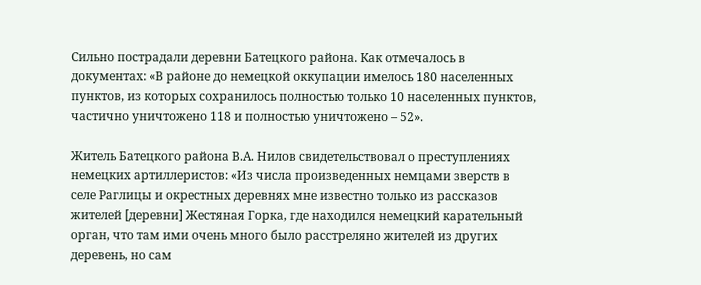Сильно пострадали деревни Батецкого района. Как отмечалось в документах: «В районе до немецкой оккупации имелось 180 населенных пунктов, из которых сохранилось полностью только 10 населенных пунктов, частично уничтожено 118 и полностью уничтожено – 52».

Житель Батецкого района В.А. Нилов свидетельствовал о преступлениях немецких артиллеристов: «Из числа произведенных немцами зверств в селе Раглицы и окрестных деревнях мне известно только из рассказов жителей [деревни] Жестяная Горка, где находился немецкий карательный орган, что там ими очень много было расстреляно жителей из других деревень, но сам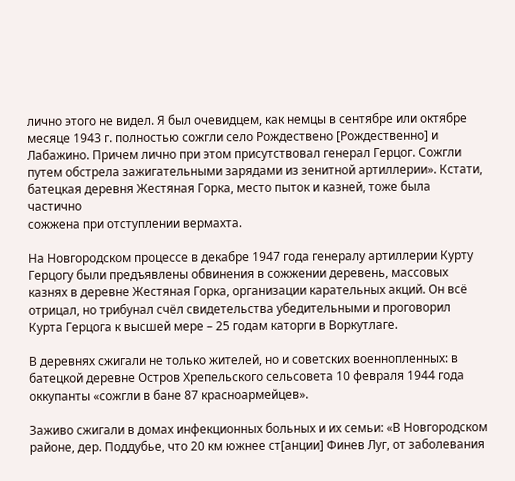лично этого не видел. Я был очевидцем, как немцы в сентябре или октябре месяце 1943 г. полностью сожгли село Рождествено [Рождественно] и Лабажино. Причем лично при этом присутствовал генерал Герцог. Сожгли путем обстрела зажигательными зарядами из зенитной артиллерии». Кстати, батецкая деревня Жестяная Горка, место пыток и казней, тоже была частично
сожжена при отступлении вермахта.

На Новгородском процессе в декабре 1947 года генералу артиллерии Курту Герцогу были предъявлены обвинения в сожжении деревень, массовых казнях в деревне Жестяная Горка, организации карательных акций. Он всё отрицал, но трибунал счёл свидетельства убедительными и проговорил Курта Герцога к высшей мере – 25 годам каторги в Воркутлаге.

В деревнях сжигали не только жителей, но и советских военнопленных: в батецкой деревне Остров Хрепельского сельсовета 10 февраля 1944 года оккупанты «сожгли в бане 87 красноармейцев».

Заживо сжигали в домах инфекционных больных и их семьи: «В Новгородском районе, дер. Поддубье, что 20 км южнее ст[анции] Финев Луг, от заболевания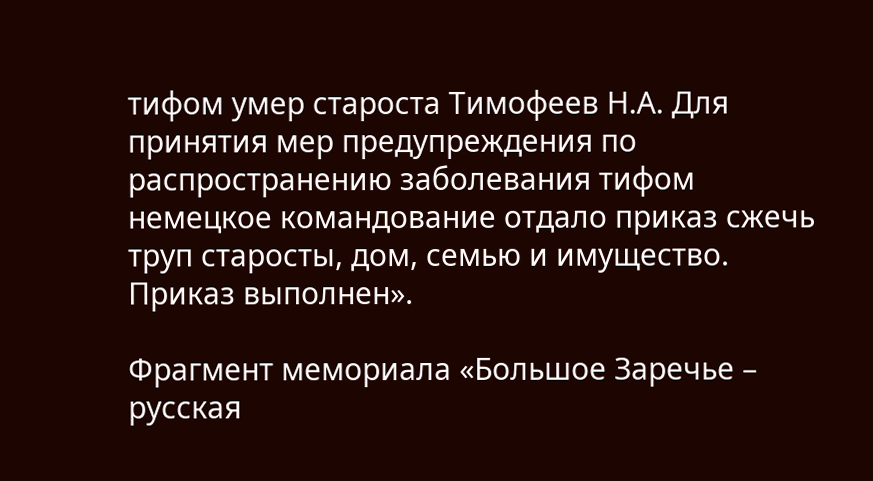тифом умер староста Тимофеев Н.А. Для принятия мер предупреждения по распространению заболевания тифом немецкое командование отдало приказ сжечь труп старосты, дом, семью и имущество. Приказ выполнен».

Фрагмент мемориала «Большое Заречье – русская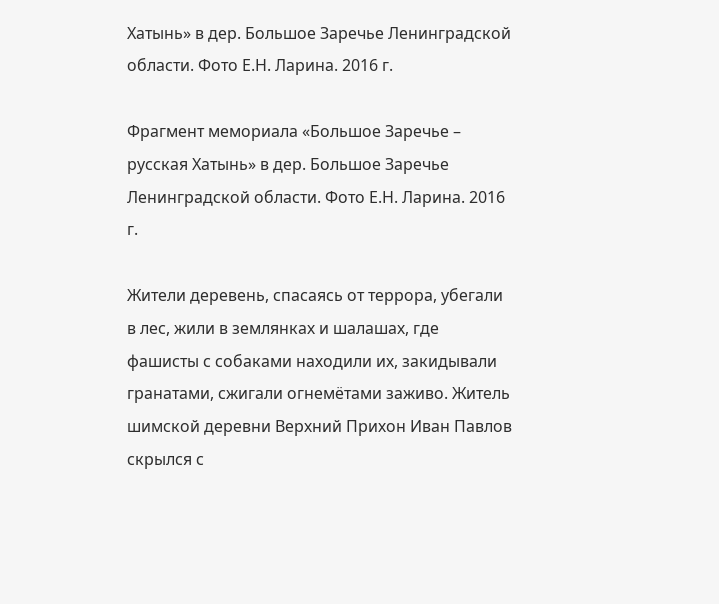Хатынь» в дер. Большое Заречье Ленинградской области. Фото Е.Н. Ларина. 2016 г.

Фрагмент мемориала «Большое Заречье – русская Хатынь» в дер. Большое Заречье Ленинградской области. Фото Е.Н. Ларина. 2016 г.

Жители деревень, спасаясь от террора, убегали в лес, жили в землянках и шалашах, где фашисты с собаками находили их, закидывали гранатами, сжигали огнемётами заживо. Житель шимской деревни Верхний Прихон Иван Павлов скрылся с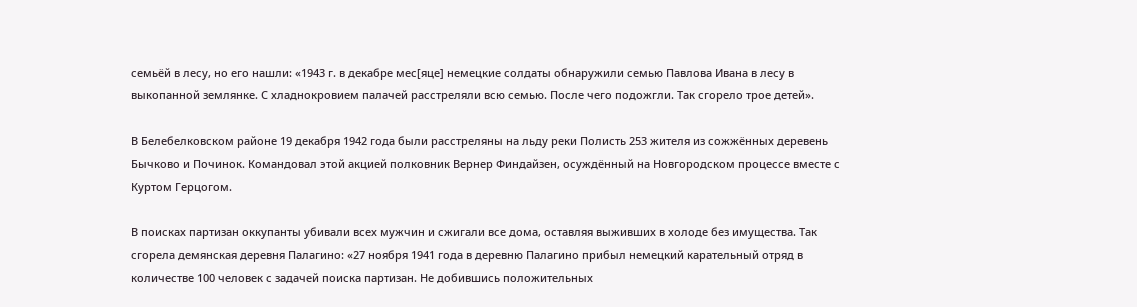семьёй в лесу, но его нашли: «1943 г. в декабре мес[яце] немецкие солдаты обнаружили семью Павлова Ивана в лесу в выкопанной землянке. С хладнокровием палачей расстреляли всю семью. После чего подожгли. Так сгорело трое детей».

В Белебелковском районе 19 декабря 1942 года были расстреляны на льду реки Полисть 253 жителя из сожжённых деревень Бычково и Починок. Командовал этой акцией полковник Вернер Финдайзен, осуждённый на Новгородском процессе вместе с Куртом Герцогом.

В поисках партизан оккупанты убивали всех мужчин и сжигали все дома, оставляя выживших в холоде без имущества. Так сгорела демянская деревня Палагино: «27 ноября 1941 года в деревню Палагино прибыл немецкий карательный отряд в количестве 100 человек с задачей поиска партизан. Не добившись положительных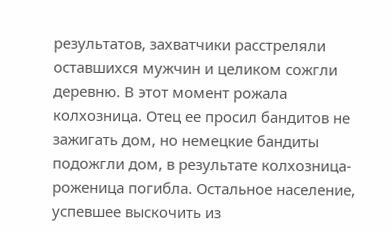результатов, захватчики расстреляли оставшихся мужчин и целиком сожгли деревню. В этот момент рожала колхозница. Отец ее просил бандитов не зажигать дом, но немецкие бандиты подожгли дом, в результате колхозница-роженица погибла. Остальное население, успевшее выскочить из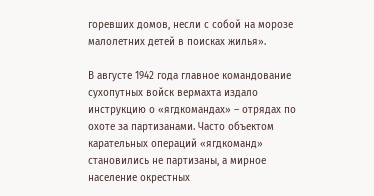горевших домов, несли с собой на морозе  малолетних детей в поисках жилья».

В августе 1942 года главное командование сухопутных войск вермахта издало инструкцию о «ягдкомандах» – отрядах по охоте за партизанами. Часто объектом карательных операций «ягдкоманд» становились не партизаны, а мирное население окрестных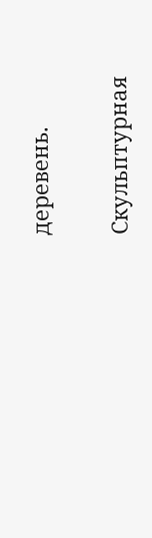деревень.

Скульптурная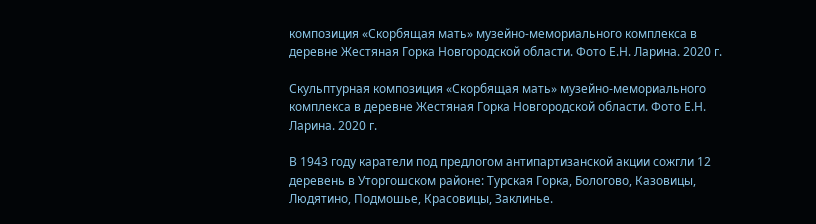композиция «Скорбящая мать» музейно-мемориального комплекса в деревне Жестяная Горка Новгородской области. Фото Е.Н. Ларина. 2020 г.

Скульптурная композиция «Скорбящая мать» музейно-мемориального комплекса в деревне Жестяная Горка Новгородской области. Фото Е.Н. Ларина. 2020 г.

В 1943 году каратели под предлогом антипартизанской акции сожгли 12 деревень в Уторгошском районе: Турская Горка, Бологово, Казовицы, Людятино, Подмошье, Красовицы, Заклинье.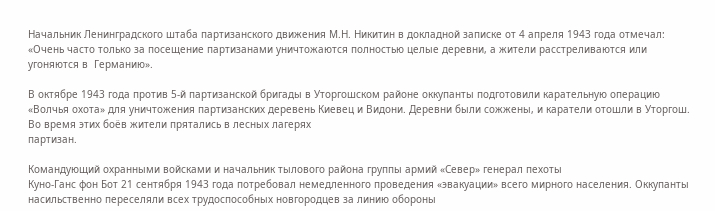Начальник Ленинградского штаба партизанского движения М.Н. Никитин в докладной записке от 4 апреля 1943 года отмечал: «Очень часто только за посещение партизанами уничтожаются полностью целые деревни, а жители расстреливаются или угоняются в  Германию».

В октябре 1943 года против 5-й партизанской бригады в Уторгошском районе оккупанты подготовили карательную операцию «Волчья охота» для уничтожения партизанских деревень Киевец и Видони. Деревни были сожжены, и каратели отошли в Уторгош. Во время этих боёв жители прятались в лесных лагерях
партизан.

Командующий охранными войсками и начальник тылового района группы армий «Север» генерал пехоты
Куно-Ганс фон Бот 21 сентября 1943 года потребовал немедленного проведения «эвакуации» всего мирного населения. Оккупанты насильственно переселяли всех трудоспособных новгородцев за линию обороны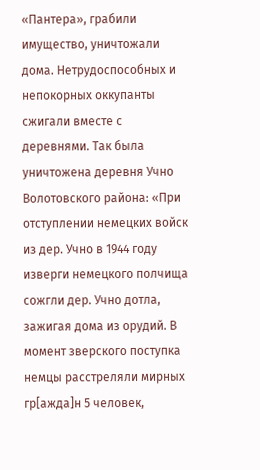«Пантера», грабили имущество, уничтожали дома. Нетрудоспособных и непокорных оккупанты сжигали вместе с деревнями. Так была уничтожена деревня Учно Волотовского района: «При отступлении немецких войск из дер. Учно в 1944 году изверги немецкого полчища сожгли дер. Учно дотла, зажигая дома из орудий. В момент зверского поступка немцы расстреляли мирных гр[ажда]н 5 человек,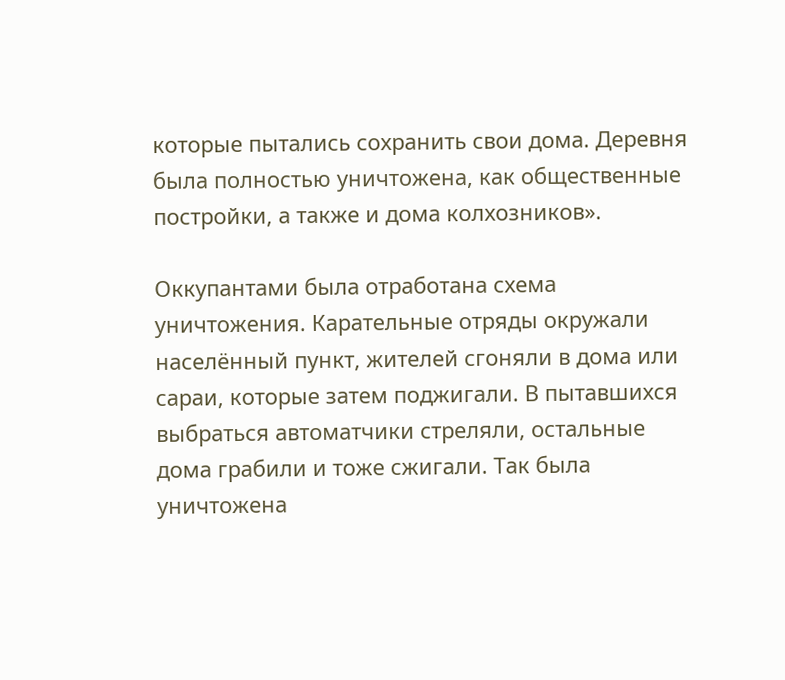которые пытались сохранить свои дома. Деревня была полностью уничтожена, как общественные постройки, а также и дома колхозников».

Оккупантами была отработана схема уничтожения. Карательные отряды окружали населённый пункт, жителей сгоняли в дома или сараи, которые затем поджигали. В пытавшихся выбраться автоматчики стреляли, остальные дома грабили и тоже сжигали. Так была уничтожена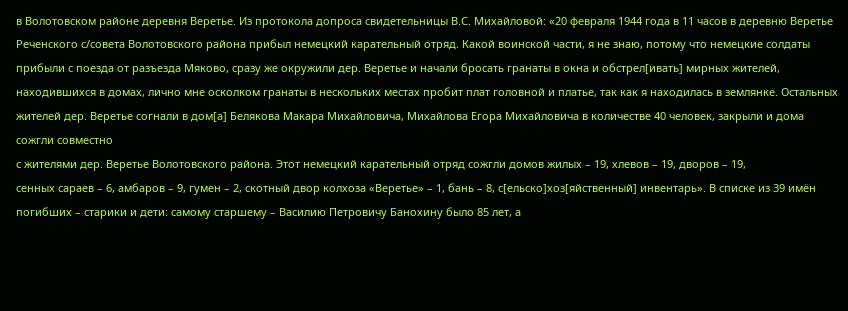в Волотовском районе деревня Веретье. Из протокола допроса свидетельницы В.С. Михайловой: «20 февраля 1944 года в 11 часов в деревню Веретье Реченского с/совета Волотовского района прибыл немецкий карательный отряд. Какой воинской части, я не знаю, потому что немецкие солдаты прибыли с поезда от разъезда Мяково, сразу же окружили дер. Веретье и начали бросать гранаты в окна и обстрел[ивать] мирных жителей, находившихся в домах, лично мне осколком гранаты в нескольких местах пробит плат головной и платье, так как я находилась в землянке. Остальных жителей дер. Веретье согнали в дом[а] Белякова Макара Михайловича, Михайлова Егора Михайловича в количестве 40 человек, закрыли и дома сожгли совместно
с жителями дер. Веретье Волотовского района. Этот немецкий карательный отряд сожгли домов жилых – 19, хлевов – 19, дворов – 19,
сенных сараев – 6, амбаров – 9, гумен – 2, скотный двор колхоза «Веретье» – 1, бань – 8, с[ельско]хоз[яйственный] инвентарь». В списке из 39 имён погибших – старики и дети: самому старшему – Василию Петровичу Банохину было 85 лет, а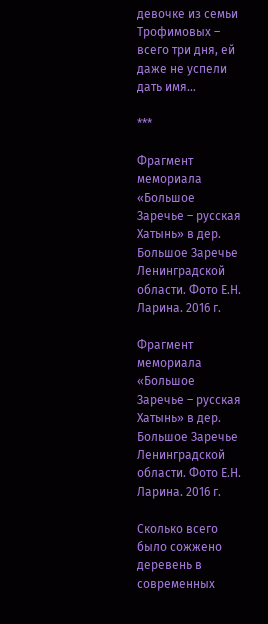девочке из семьи Трофимовых – всего три дня, ей даже не успели дать имя…

***

Фрагмент мемориала «Большое Заречье – русская Хатынь» в дер. Большое Заречье Ленинградской области. Фото Е.Н. Ларина. 2016 г.

Фрагмент мемориала «Большое Заречье – русская Хатынь» в дер. Большое Заречье Ленинградской области. Фото Е.Н. Ларина. 2016 г.

Сколько всего было сожжено деревень в современных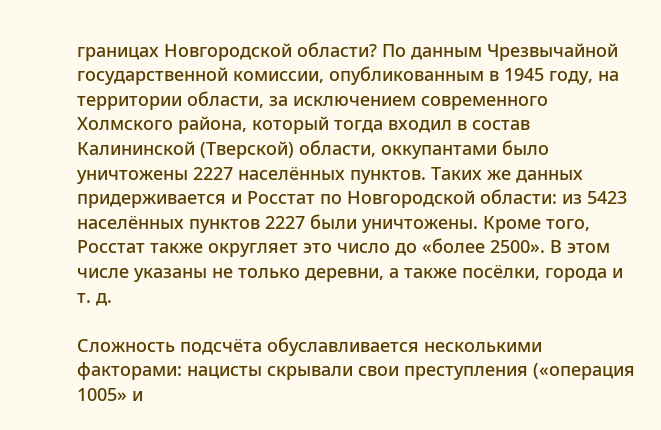границах Новгородской области? По данным Чрезвычайной государственной комиссии, опубликованным в 1945 году, на территории области, за исключением современного Холмского района, который тогда входил в состав Калининской (Тверской) области, оккупантами было уничтожены 2227 населённых пунктов. Таких же данных придерживается и Росстат по Новгородской области: из 5423 населённых пунктов 2227 были уничтожены. Кроме того, Росстат также округляет это число до «более 2500». В этом числе указаны не только деревни, а также посёлки, города и т. д.

Сложность подсчёта обуславливается несколькими факторами: нацисты скрывали свои преступления («операция 1005» и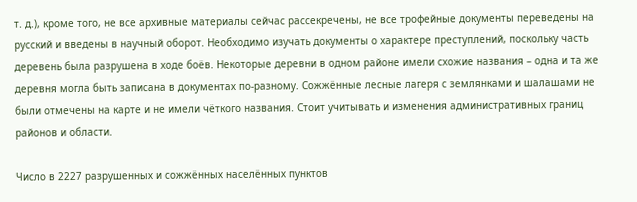т. д.), кроме того, не все архивные материалы сейчас рассекречены, не все трофейные документы переведены на русский и введены в научный оборот. Необходимо изучать документы о характере преступлений, поскольку часть деревень была разрушена в ходе боёв. Некоторые деревни в одном районе имели схожие названия – одна и та же деревня могла быть записана в документах по-разному. Сожжённые лесные лагеря с землянками и шалашами не были отмечены на карте и не имели чёткого названия. Стоит учитывать и изменения административных границ районов и области.

Число в 2227 разрушенных и сожжённых населённых пунктов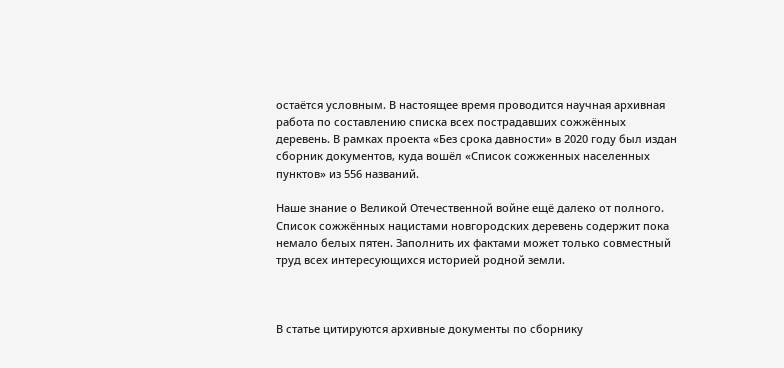остаётся условным. В настоящее время проводится научная архивная работа по составлению списка всех пострадавших сожжённых деревень. В рамках проекта «Без срока давности» в 2020 году был издан сборник документов, куда вошёл «Список сожженных населенных пунктов» из 556 названий.

Наше знание о Великой Отечественной войне ещё далеко от полного. Список сожжённых нацистами новгородских деревень содержит пока немало белых пятен. Заполнить их фактами может только совместный труд всех интересующихся историей родной земли.



В статье цитируются архивные документы по сборнику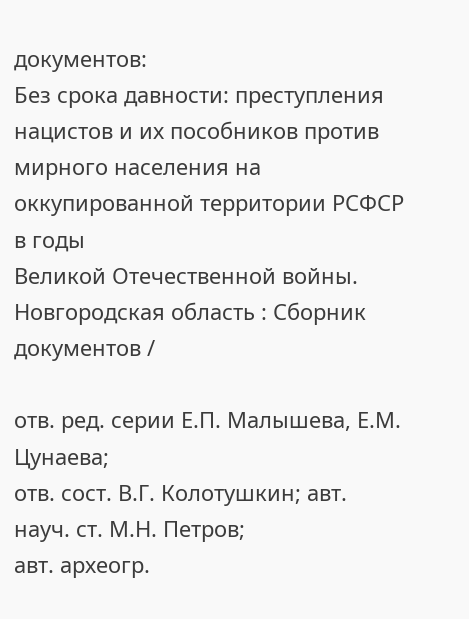документов:
Без срока давности: преступления нацистов и их пособников против
мирного населения на оккупированной территории РСФСР в годы
Великой Отечественной войны. Новгородская область : Сборник документов /

отв. ред. серии Е.П. Малышева, Е.М. Цунаева;
отв. сост. В.Г. Колотушкин; авт. науч. ст. М.Н. Петров;
авт. археогр.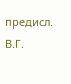предисл. В.Г.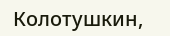Колотушкин,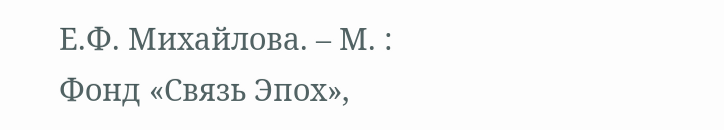Е.Ф. Михайлова. – М. :  Фонд «Связь Эпох»,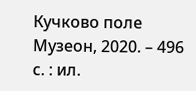Кучково поле Музеон, 2020. – 496 с. : ил.